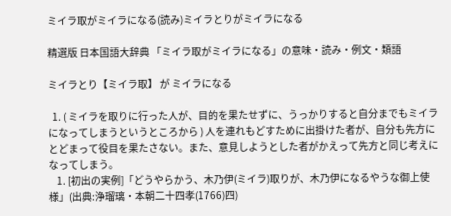ミイラ取がミイラになる(読み)ミイラとりがミイラになる

精選版 日本国語大辞典 「ミイラ取がミイラになる」の意味・読み・例文・類語

ミイラとり【ミイラ取】 が ミイラになる

  1. ( ミイラを取りに行った人が、目的を果たせずに、うっかりすると自分までもミイラになってしまうというところから ) 人を連れもどすために出掛けた者が、自分も先方にとどまって役目を果たさない。また、意見しようとした者がかえって先方と同じ考えになってしまう。
    1. [初出の実例]「どうやらかう、木乃伊(ミイラ)取りが、木乃伊になるやうな御上使様」(出典:浄瑠璃・本朝二十四孝(1766)四)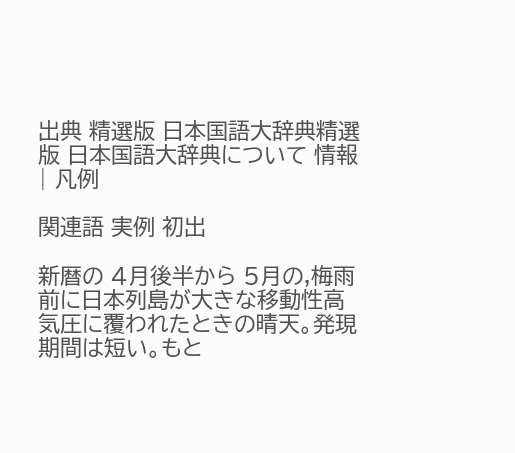出典 精選版 日本国語大辞典精選版 日本国語大辞典について 情報 | 凡例

関連語 実例 初出

新暦の 4月後半から 5月の,梅雨前に日本列島が大きな移動性高気圧に覆われたときの晴天。発現期間は短い。もと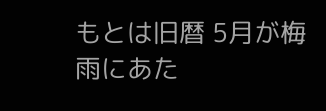もとは旧暦 5月が梅雨にあた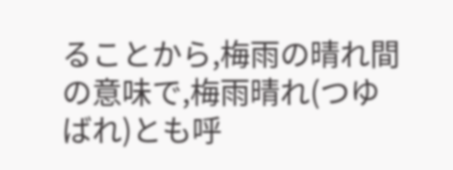ることから,梅雨の晴れ間の意味で,梅雨晴れ(つゆばれ)とも呼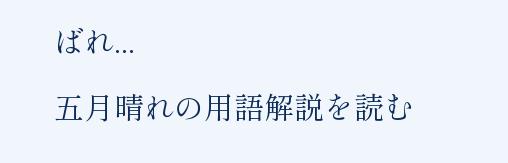ばれ...

五月晴れの用語解説を読む